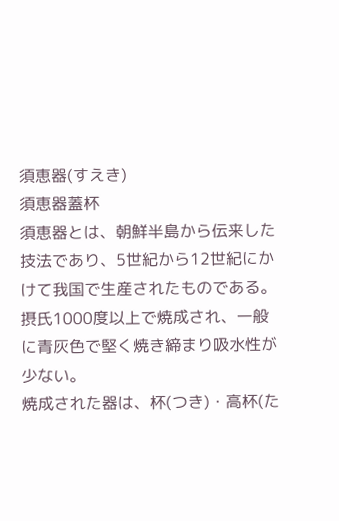須恵器(すえき)
須恵器蓋杯
須恵器とは、朝鮮半島から伝来した技法であり、5世紀から12世紀にかけて我国で生産されたものである。
摂氏1000度以上で焼成され、一般に青灰色で堅く焼き締まり吸水性が少ない。
焼成された器は、杯(つき)・高杯(た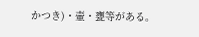かつき)・壷・甕等がある。